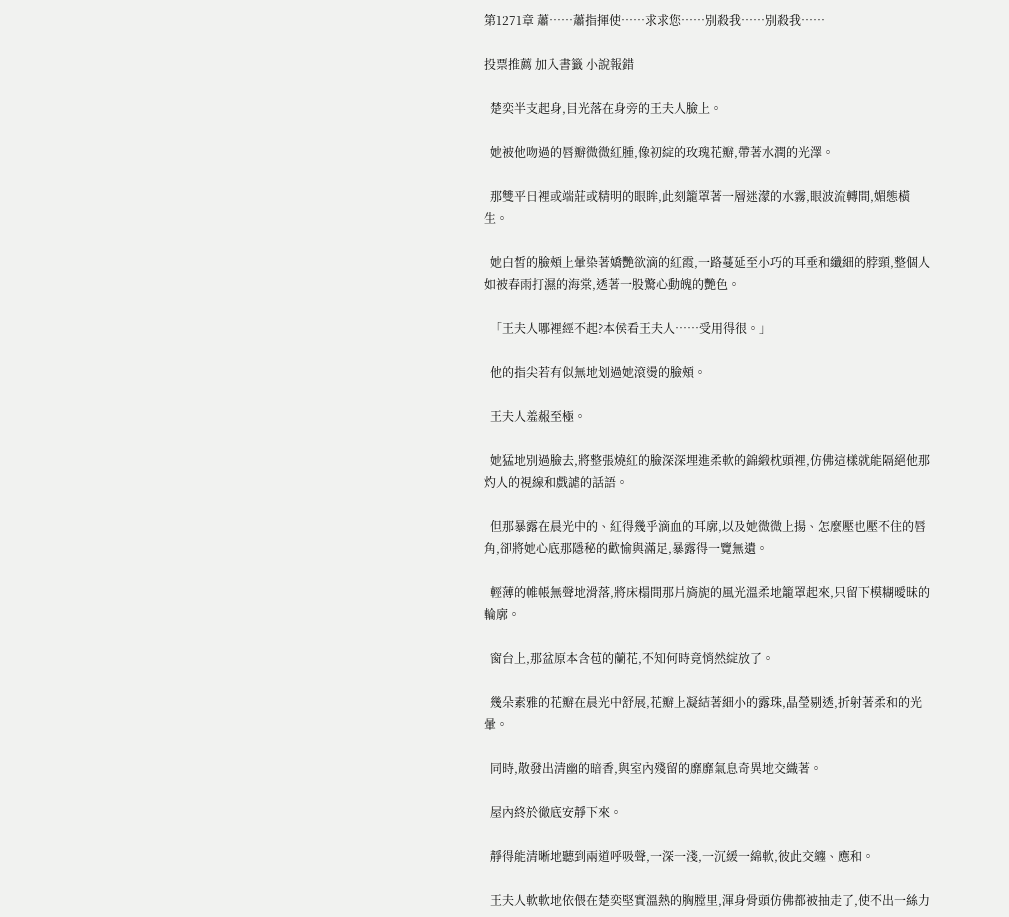第1271章 蕭……蕭指揮使……求求您……別殺我……別殺我……

投票推薦 加入書籤 小說報錯

  楚奕半支起身,目光落在身旁的王夫人臉上。

  她被他吻過的唇瓣微微紅腫,像初綻的玫瑰花瓣,帶著水潤的光澤。

  那雙平日裡或端莊或精明的眼眸,此刻籠罩著一層迷濛的水霧,眼波流轉間,媚態橫生。

  她白皙的臉頰上暈染著嬌艷欲滴的紅霞,一路蔓延至小巧的耳垂和纖細的脖頸,整個人如被春雨打濕的海棠,透著一股驚心動魄的艷色。

  「王夫人哪裡經不起?本侯看王夫人……受用得很。」

  他的指尖若有似無地划過她滾燙的臉頰。

  王夫人羞赧至極。

  她猛地別過臉去,將整張燒紅的臉深深埋進柔軟的錦緞枕頭裡,仿佛這樣就能隔絕他那灼人的視線和戲謔的話語。

  但那暴露在晨光中的、紅得幾乎滴血的耳廓,以及她微微上揚、怎麼壓也壓不住的唇角,卻將她心底那隱秘的歡愉與滿足,暴露得一覽無遺。

  輕薄的帷帳無聲地滑落,將床榻間那片旖旎的風光溫柔地籠罩起來,只留下模糊曖昧的輪廓。

  窗台上,那盆原本含苞的蘭花,不知何時竟悄然綻放了。

  幾朵素雅的花瓣在晨光中舒展,花瓣上凝結著細小的露珠,晶瑩剔透,折射著柔和的光暈。

  同時,散發出清幽的暗香,與室內殘留的靡靡氣息奇異地交織著。

  屋內終於徹底安靜下來。

  靜得能清晰地聽到兩道呼吸聲,一深一淺,一沉緩一綿軟,彼此交纏、應和。

  王夫人軟軟地依偎在楚奕堅實溫熱的胸膛里,渾身骨頭仿佛都被抽走了,使不出一絲力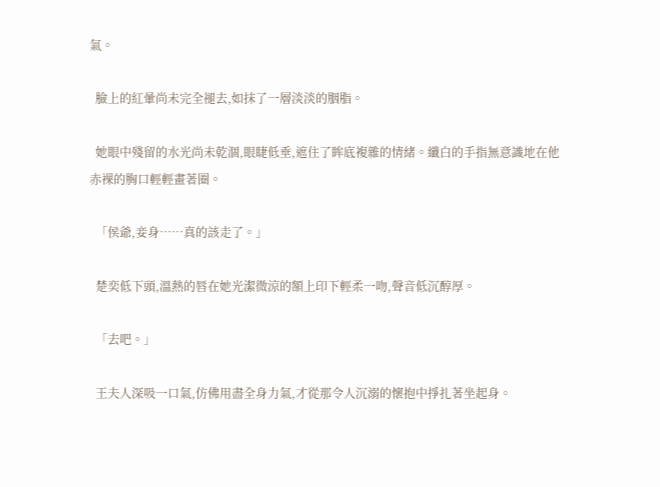氣。

  臉上的紅暈尚未完全褪去,如抹了一層淡淡的胭脂。

  她眼中殘留的水光尚未乾涸,眼睫低垂,遮住了眸底複雜的情緒。纖白的手指無意識地在他赤裸的胸口輕輕畫著圈。

  「侯爺,妾身……真的該走了。」

  楚奕低下頭,溫熱的唇在她光潔微涼的額上印下輕柔一吻,聲音低沉醇厚。

  「去吧。」

  王夫人深吸一口氣,仿佛用盡全身力氣,才從那令人沉溺的懷抱中掙扎著坐起身。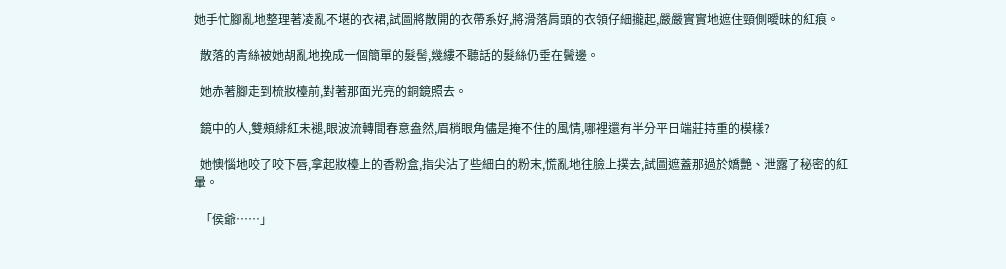她手忙腳亂地整理著凌亂不堪的衣裙,試圖將散開的衣帶系好,將滑落肩頭的衣領仔細攏起,嚴嚴實實地遮住頸側曖昧的紅痕。

  散落的青絲被她胡亂地挽成一個簡單的髮髻,幾縷不聽話的髮絲仍垂在鬢邊。

  她赤著腳走到梳妝檯前,對著那面光亮的銅鏡照去。

  鏡中的人,雙頰緋紅未褪,眼波流轉間春意盎然,眉梢眼角儘是掩不住的風情,哪裡還有半分平日端莊持重的模樣?

  她懊惱地咬了咬下唇,拿起妝檯上的香粉盒,指尖沾了些細白的粉末,慌亂地往臉上撲去,試圖遮蓋那過於嬌艷、泄露了秘密的紅暈。

  「侯爺……」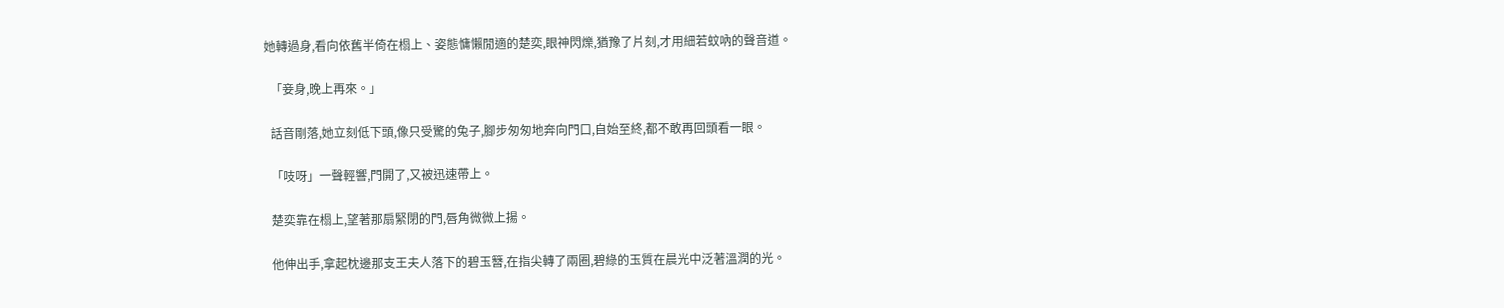她轉過身,看向依舊半倚在榻上、姿態慵懶閒適的楚奕,眼神閃爍,猶豫了片刻,才用細若蚊吶的聲音道。

  「妾身,晚上再來。」

  話音剛落,她立刻低下頭,像只受驚的兔子,腳步匆匆地奔向門口,自始至終,都不敢再回頭看一眼。

  「吱呀」一聲輕響,門開了,又被迅速帶上。

  楚奕靠在榻上,望著那扇緊閉的門,唇角微微上揚。

  他伸出手,拿起枕邊那支王夫人落下的碧玉簪,在指尖轉了兩圈,碧綠的玉質在晨光中泛著溫潤的光。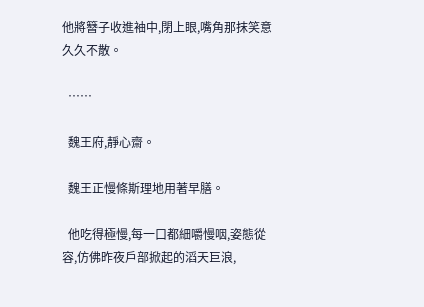他將簪子收進袖中,閉上眼,嘴角那抹笑意久久不散。

  ……

  魏王府,靜心齋。

  魏王正慢條斯理地用著早膳。

  他吃得極慢,每一口都細嚼慢咽,姿態從容,仿佛昨夜戶部掀起的滔天巨浪,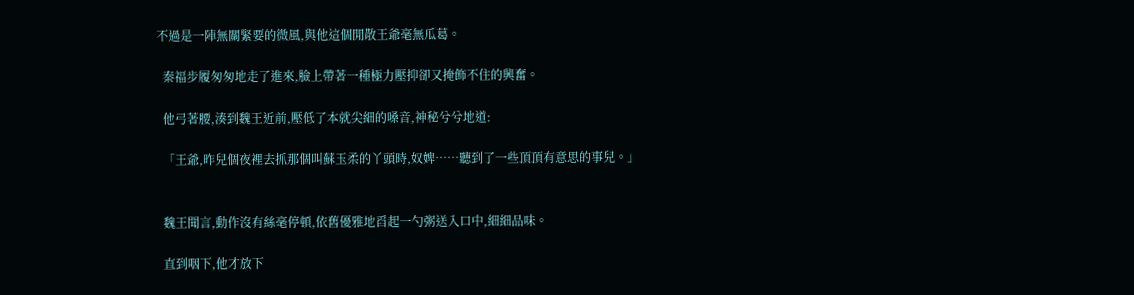不過是一陣無關緊要的微風,與他這個閒散王爺毫無瓜葛。

  秦福步履匆匆地走了進來,臉上帶著一種極力壓抑卻又掩飾不住的興奮。

  他弓著腰,湊到魏王近前,壓低了本就尖細的嗓音,神秘兮兮地道:

  「王爺,昨兒個夜裡去抓那個叫蘇玉柔的丫頭時,奴婢……聽到了一些頂頂有意思的事兒。」


  魏王聞言,動作沒有絲毫停頓,依舊優雅地舀起一勺粥送入口中,細細品味。

  直到咽下,他才放下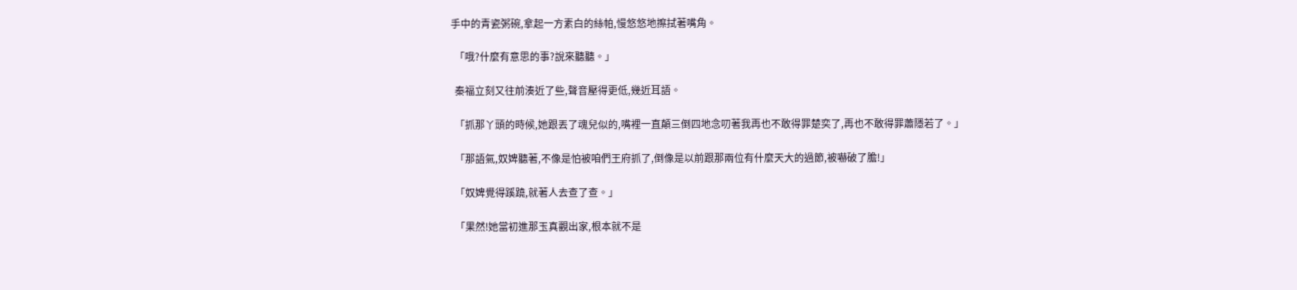手中的青瓷粥碗,拿起一方素白的絲帕,慢悠悠地擦拭著嘴角。

  「哦?什麼有意思的事?說來聽聽。」

  秦福立刻又往前湊近了些,聲音壓得更低,幾近耳語。

  「抓那丫頭的時候,她跟丟了魂兒似的,嘴裡一直顛三倒四地念叨著我再也不敢得罪楚奕了,再也不敢得罪蕭隱若了。」

  「那語氣,奴婢聽著,不像是怕被咱們王府抓了,倒像是以前跟那兩位有什麼天大的過節,被嚇破了膽!」

  「奴婢覺得蹊蹺,就著人去查了查。」

  「果然!她當初進那玉真觀出家,根本就不是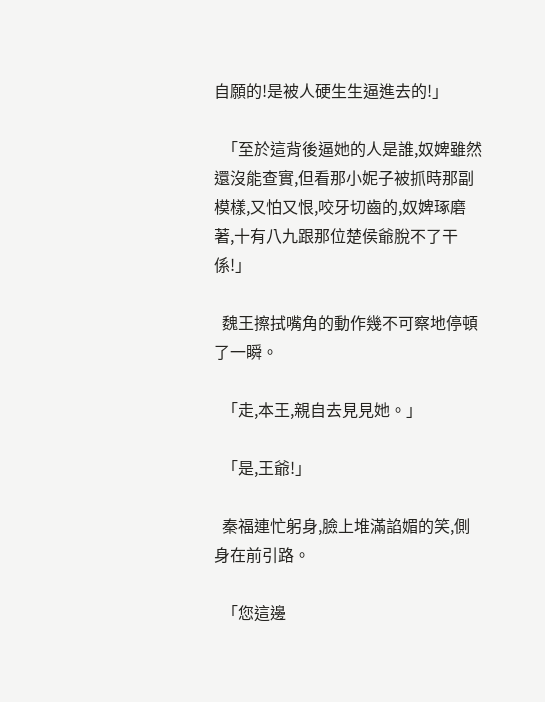自願的!是被人硬生生逼進去的!」

  「至於這背後逼她的人是誰,奴婢雖然還沒能查實,但看那小妮子被抓時那副模樣,又怕又恨,咬牙切齒的,奴婢琢磨著,十有八九跟那位楚侯爺脫不了干係!」

  魏王擦拭嘴角的動作幾不可察地停頓了一瞬。

  「走,本王,親自去見見她。」

  「是,王爺!」

  秦福連忙躬身,臉上堆滿諂媚的笑,側身在前引路。

  「您這邊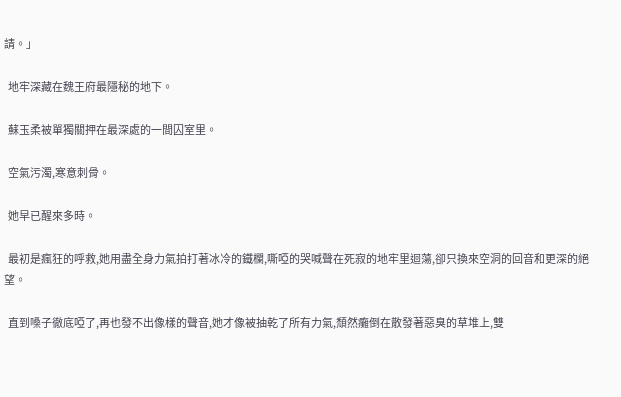請。」

  地牢深藏在魏王府最隱秘的地下。

  蘇玉柔被單獨關押在最深處的一間囚室里。

  空氣污濁,寒意刺骨。

  她早已醒來多時。

  最初是瘋狂的呼救,她用盡全身力氣拍打著冰冷的鐵欄,嘶啞的哭喊聲在死寂的地牢里迴蕩,卻只換來空洞的回音和更深的絕望。

  直到嗓子徹底啞了,再也發不出像樣的聲音,她才像被抽乾了所有力氣,頹然癱倒在散發著惡臭的草堆上,雙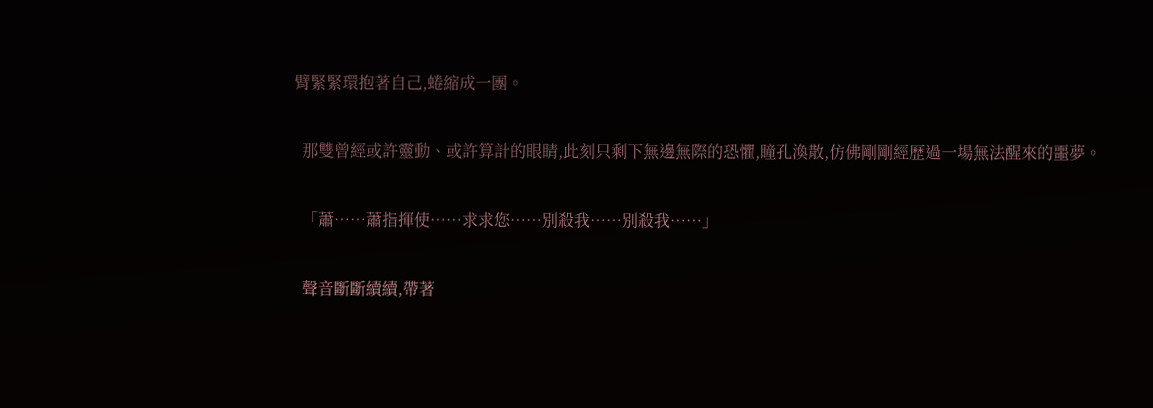臂緊緊環抱著自己,蜷縮成一團。

  那雙曾經或許靈動、或許算計的眼睛,此刻只剩下無邊無際的恐懼,瞳孔渙散,仿佛剛剛經歷過一場無法醒來的噩夢。

  「蕭……蕭指揮使……求求您……別殺我……別殺我……」

  聲音斷斷續續,帶著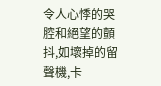令人心悸的哭腔和絕望的顫抖,如壞掉的留聲機,卡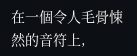在一個令人毛骨悚然的音符上,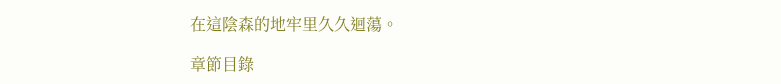在這陰森的地牢里久久迴蕩。

章節目錄